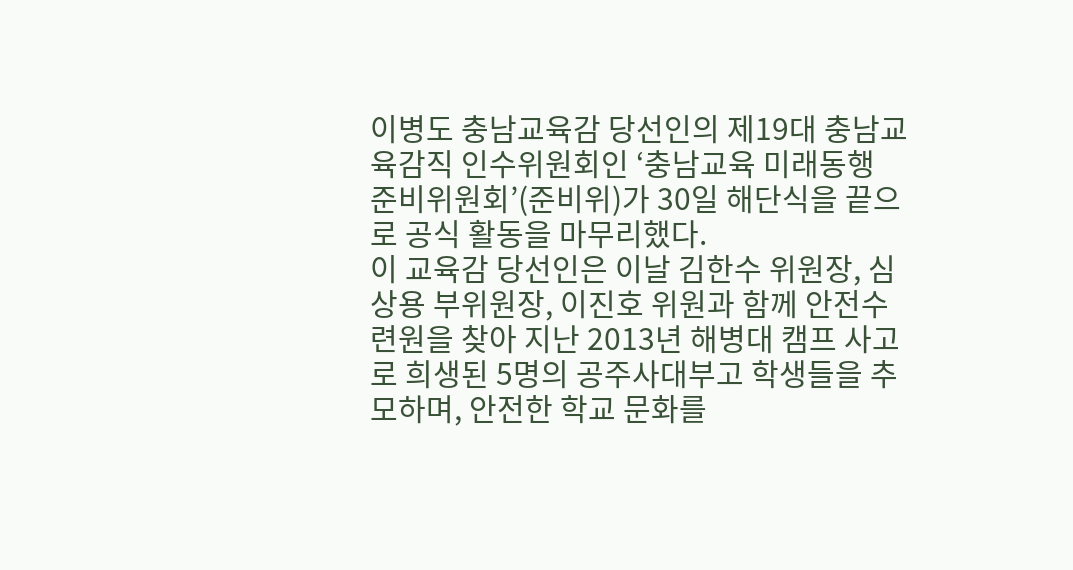이병도 충남교육감 당선인의 제19대 충남교육감직 인수위원회인 ‘충남교육 미래동행 준비위원회’(준비위)가 30일 해단식을 끝으로 공식 활동을 마무리했다.
이 교육감 당선인은 이날 김한수 위원장, 심상용 부위원장, 이진호 위원과 함께 안전수련원을 찾아 지난 2013년 해병대 캠프 사고로 희생된 5명의 공주사대부고 학생들을 추모하며, 안전한 학교 문화를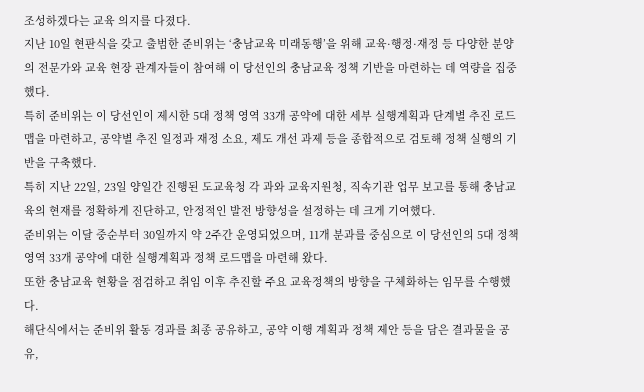조성하겠다는 교육 의지를 다졌다.
지난 10일 현판식을 갖고 출범한 준비위는 ‘충남교육 미래동행’을 위해 교육·행정·재정 등 다양한 분양의 전문가와 교육 현장 관계자들이 참여해 이 당선인의 충남교육 정책 기반을 마련하는 데 역량을 집중했다.
특히 준비위는 이 당선인이 제시한 5대 정책 영역 33개 공약에 대한 세부 실행계획과 단계별 추진 로드맵을 마련하고, 공약별 추진 일정과 재정 소요, 제도 개선 과제 등을 종합적으로 검토해 정책 실행의 기반을 구축했다.
특히 지난 22일, 23일 양일간 진행된 도교육청 각 과와 교육지원청, 직속기관 업무 보고를 통해 충남교육의 현재를 정확하게 진단하고, 안정적인 발전 방향성을 설정하는 데 크게 기여했다.
준비위는 이달 중순부터 30일까지 약 2주간 운영되었으며, 11개 분과를 중심으로 이 당선인의 5대 정책 영역 33개 공약에 대한 실행계획과 정책 로드맵을 마련해 왔다.
또한 충남교육 현황을 점검하고 취임 이후 추진할 주요 교육정책의 방향을 구체화하는 임무를 수행했다.
해단식에서는 준비위 활동 경과를 최종 공유하고, 공약 이행 계획과 정책 제안 등을 담은 결과물을 공유,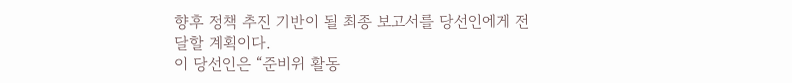향후 정책 추진 기반이 될 최종 보고서를 당선인에게 전달할 계획이다.
이 당선인은 “준비위 활동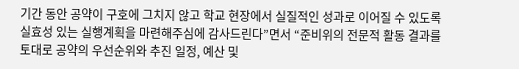기간 동안 공약이 구호에 그치지 않고 학교 현장에서 실질적인 성과로 이어질 수 있도록 실효성 있는 실행계획을 마련해주심에 감사드린다”면서 “준비위의 전문적 활동 결과를 토대로 공약의 우선순위와 추진 일정, 예산 및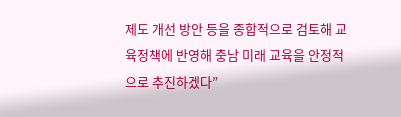제도 개선 방안 등을 종합적으로 검토해 교육정책에 반영해 충남 미래 교육을 안정적으로 추진하겠다”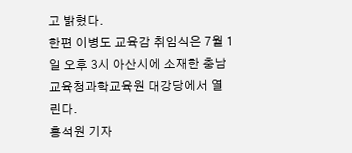고 밝혔다.
한편 이병도 교육감 취임식은 7월 1일 오후 3시 아산시에 소재한 충남교육청과학교육원 대강당에서 열린다.
홍석원 기자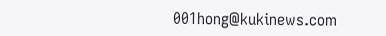001hong@kukinews.com